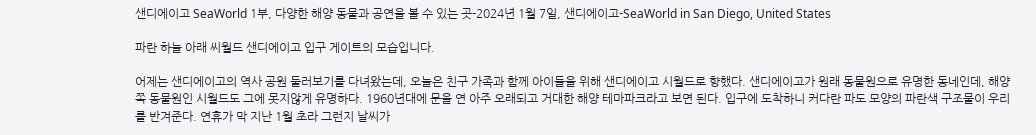샌디에이고 SeaWorld 1부, 다양한 해양 동물과 공연을 볼 수 있는 곳-2024년 1월 7일, 샌디에이고-SeaWorld in San Diego, United States

파란 하늘 아래 씨월드 샌디에이고 입구 게이트의 모습입니다.

어제는 샌디에이고의 역사 공원 둘러보기를 다녀왔는데, 오늘은 친구 가족과 함께 아이들을 위해 샌디에이고 시월드로 향했다. 샌디에이고가 원래 동물원으로 유명한 동네인데, 해양 쪽 동물원인 시월드도 그에 못지않게 유명하다. 1960년대에 문을 연 아주 오래되고 거대한 해양 테마파크라고 보면 된다. 입구에 도착하니 커다란 파도 모양의 파란색 구조물이 우리를 반겨준다. 연휴가 막 지난 1월 초라 그런지 날씨가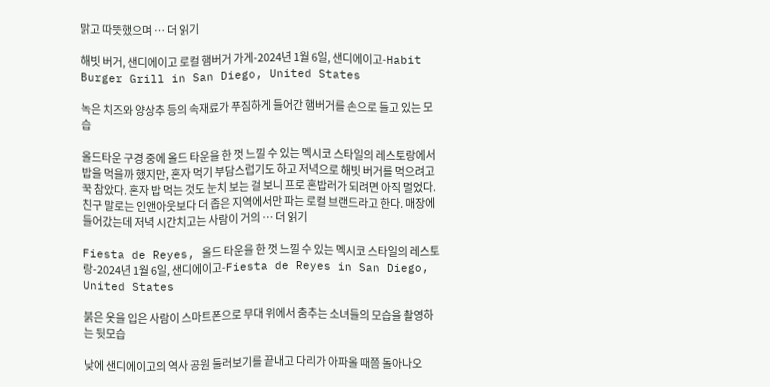맑고 따뜻했으며 … 더 읽기

해빗 버거, 샌디에이고 로컬 햄버거 가게-2024년 1월 6일, 샌디에이고-Habit Burger Grill in San Diego, United States

녹은 치즈와 양상추 등의 속재료가 푸짐하게 들어간 햄버거를 손으로 들고 있는 모습

올드타운 구경 중에 올드 타운을 한 껏 느낄 수 있는 멕시코 스타일의 레스토랑에서 밥을 먹을까 했지만, 혼자 먹기 부담스럽기도 하고 저녁으로 해빗 버거를 먹으려고 꾹 참았다. 혼자 밥 먹는 것도 눈치 보는 걸 보니 프로 혼밥러가 되려면 아직 멀었다. 친구 말로는 인앤아웃보다 더 좁은 지역에서만 파는 로컬 브랜드라고 한다. 매장에 들어갔는데 저녁 시간치고는 사람이 거의 … 더 읽기

Fiesta de Reyes, 올드 타운을 한 껏 느낄 수 있는 멕시코 스타일의 레스토랑-2024년 1월 6일, 샌디에이고-Fiesta de Reyes in San Diego, United States

붉은 옷을 입은 사람이 스마트폰으로 무대 위에서 춤추는 소녀들의 모습을 촬영하는 뒷모습

낮에 샌디에이고의 역사 공원 둘러보기를 끝내고 다리가 아파올 때쯤 돌아나오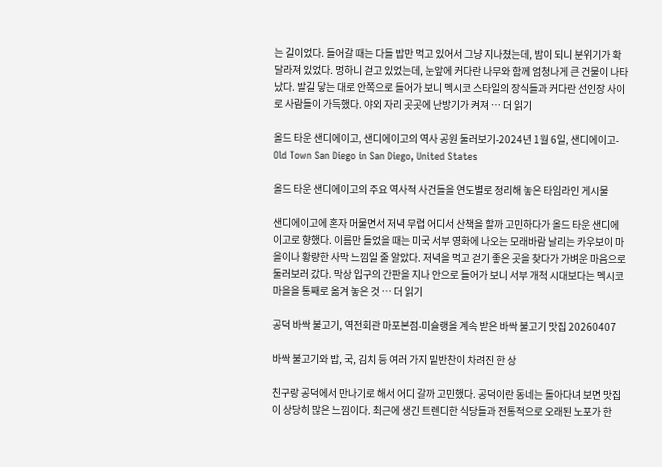는 길이었다. 들어갈 때는 다들 밥만 먹고 있어서 그냥 지나쳤는데, 밤이 되니 분위기가 확 달라져 있었다. 멍하니 걷고 있었는데, 눈앞에 커다란 나무와 함께 엄청나게 큰 건물이 나타났다. 발길 닿는 대로 안쪽으로 들어가 보니 멕시코 스타일의 장식들과 커다란 선인장 사이로 사람들이 가득했다. 야외 자리 곳곳에 난방기가 켜져 … 더 읽기

올드 타운 샌디에이고, 샌디에이고의 역사 공원 둘러보기-2024년 1월 6일, 샌디에이고-Old Town San Diego in San Diego, United States

올드 타운 샌디에이고의 주요 역사적 사건들을 연도별로 정리해 놓은 타임라인 게시물

샌디에이고에 혼자 머물면서 저녁 무렵 어디서 산책을 할까 고민하다가 올드 타운 샌디에이고로 향했다. 이름만 들었을 때는 미국 서부 영화에 나오는 모래바람 날리는 카우보이 마을이나 황량한 사막 느낌일 줄 알았다. 저녁을 먹고 걷기 좋은 곳을 찾다가 가벼운 마음으로 둘러보러 갔다. 막상 입구의 간판을 지나 안으로 들어가 보니 서부 개척 시대보다는 멕시코 마을을 통째로 옮겨 놓은 것 … 더 읽기

공덕 바싹 불고기, 역전회관 마포본점-미슐랭을 계속 받은 바싹 불고기 맛집 20260407

바싹 불고기와 밥, 국, 김치 등 여러 가지 밑반찬이 차려진 한 상

친구랑 공덕에서 만나기로 해서 어디 갈까 고민했다. 공덕이란 동네는 돌아다녀 보면 맛집이 상당히 많은 느낌이다. 최근에 생긴 트렌디한 식당들과 전통적으로 오래된 노포가 한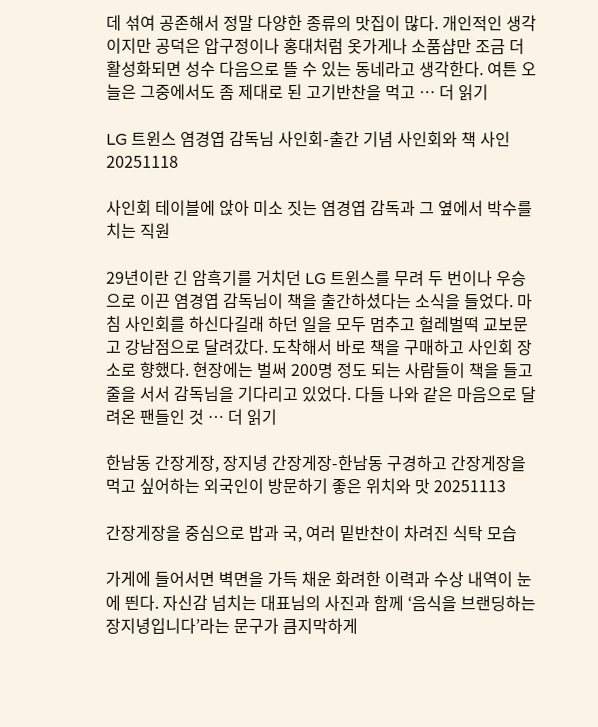데 섞여 공존해서 정말 다양한 종류의 맛집이 많다. 개인적인 생각이지만 공덕은 압구정이나 홍대처럼 옷가게나 소품샵만 조금 더 활성화되면 성수 다음으로 뜰 수 있는 동네라고 생각한다. 여튼 오늘은 그중에서도 좀 제대로 된 고기반찬을 먹고 … 더 읽기

LG 트윈스 염경엽 감독님 사인회-출간 기념 사인회와 책 사인 20251118

사인회 테이블에 앉아 미소 짓는 염경엽 감독과 그 옆에서 박수를 치는 직원

29년이란 긴 암흑기를 거치던 LG 트윈스를 무려 두 번이나 우승으로 이끈 염경엽 감독님이 책을 출간하셨다는 소식을 들었다. 마침 사인회를 하신다길래 하던 일을 모두 멈추고 헐레벌떡 교보문고 강남점으로 달려갔다. 도착해서 바로 책을 구매하고 사인회 장소로 향했다. 현장에는 벌써 200명 정도 되는 사람들이 책을 들고 줄을 서서 감독님을 기다리고 있었다. 다들 나와 같은 마음으로 달려온 팬들인 것 … 더 읽기

한남동 간장게장, 장지녕 간장게장-한남동 구경하고 간장게장을 먹고 싶어하는 외국인이 방문하기 좋은 위치와 맛 20251113

간장게장을 중심으로 밥과 국, 여러 밑반찬이 차려진 식탁 모습

가게에 들어서면 벽면을 가득 채운 화려한 이력과 수상 내역이 눈에 띈다. 자신감 넘치는 대표님의 사진과 함께 ‘음식을 브랜딩하는 장지녕입니다’라는 문구가 큼지막하게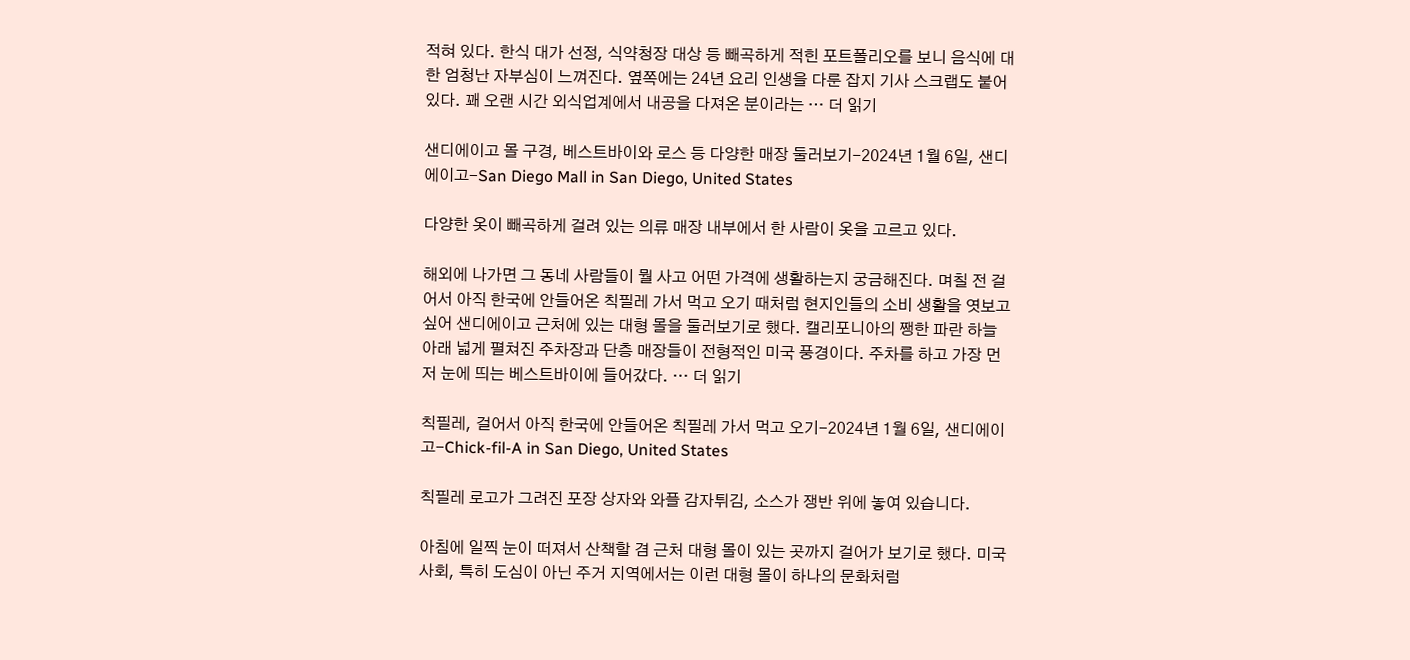적혀 있다. 한식 대가 선정, 식약청장 대상 등 빼곡하게 적힌 포트폴리오를 보니 음식에 대한 엄청난 자부심이 느껴진다. 옆쪽에는 24년 요리 인생을 다룬 잡지 기사 스크랩도 붙어 있다. 꽤 오랜 시간 외식업계에서 내공을 다져온 분이라는 … 더 읽기

샌디에이고 몰 구경, 베스트바이와 로스 등 다양한 매장 둘러보기-2024년 1월 6일, 샌디에이고-San Diego Mall in San Diego, United States

다양한 옷이 빼곡하게 걸려 있는 의류 매장 내부에서 한 사람이 옷을 고르고 있다.

해외에 나가면 그 동네 사람들이 뭘 사고 어떤 가격에 생활하는지 궁금해진다. 며칠 전 걸어서 아직 한국에 안들어온 칙필레 가서 먹고 오기 때처럼 현지인들의 소비 생활을 엿보고 싶어 샌디에이고 근처에 있는 대형 몰을 둘러보기로 했다. 캘리포니아의 쨍한 파란 하늘 아래 넓게 펼쳐진 주차장과 단층 매장들이 전형적인 미국 풍경이다. 주차를 하고 가장 먼저 눈에 띄는 베스트바이에 들어갔다. … 더 읽기

칙필레, 걸어서 아직 한국에 안들어온 칙필레 가서 먹고 오기-2024년 1월 6일, 샌디에이고-Chick-fil-A in San Diego, United States

칙필레 로고가 그려진 포장 상자와 와플 감자튀김, 소스가 쟁반 위에 놓여 있습니다.

아침에 일찍 눈이 떠져서 산책할 겸 근처 대형 몰이 있는 곳까지 걸어가 보기로 했다. 미국 사회, 특히 도심이 아닌 주거 지역에서는 이런 대형 몰이 하나의 문화처럼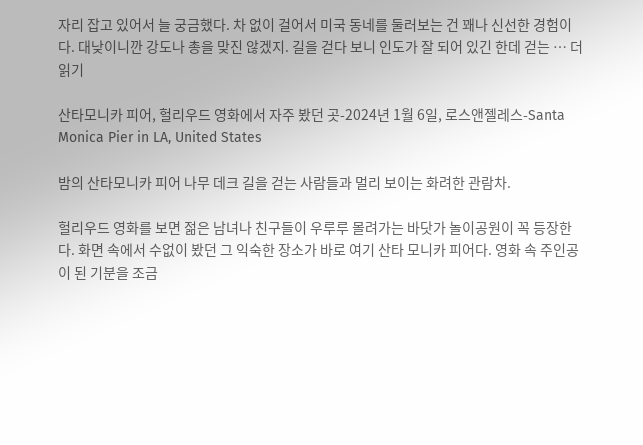자리 잡고 있어서 늘 궁금했다. 차 없이 걸어서 미국 동네를 둘러보는 건 꽤나 신선한 경험이다. 대낮이니깐 강도나 총을 맞진 않겠지. 길을 걷다 보니 인도가 잘 되어 있긴 한데 걷는 … 더 읽기

산타모니카 피어, 헐리우드 영화에서 자주 봤던 곳-2024년 1월 6일, 로스앤젤레스-Santa Monica Pier in LA, United States

밤의 산타모니카 피어 나무 데크 길을 걷는 사람들과 멀리 보이는 화려한 관람차.

헐리우드 영화를 보면 젊은 남녀나 친구들이 우루루 몰려가는 바닷가 놀이공원이 꼭 등장한다. 화면 속에서 수없이 봤던 그 익숙한 장소가 바로 여기 산타 모니카 피어다. 영화 속 주인공이 된 기분을 조금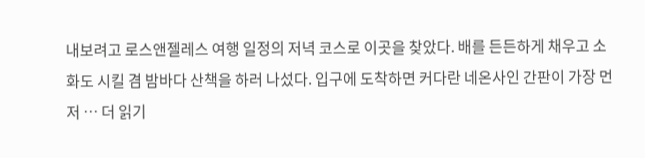내보려고 로스앤젤레스 여행 일정의 저녁 코스로 이곳을 찾았다. 배를 든든하게 채우고 소화도 시킬 겸 밤바다 산책을 하러 나섰다. 입구에 도착하면 커다란 네온사인 간판이 가장 먼저 … 더 읽기